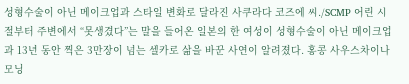성형수술이 아닌 메이크업과 스타일 변화로 달라진 사쿠라다 코즈에 씨./SCMP 어린 시절부터 주변에서 “못생겼다”는 말을 들어온 일본의 한 여성이 성형수술이 아닌 메이크업과 13년 동안 찍은 3만장이 넘는 셀카로 삶을 바꾼 사연이 알려졌다. 홍콩 사우스차이나모닝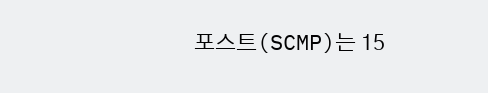포스트(SCMP)는 15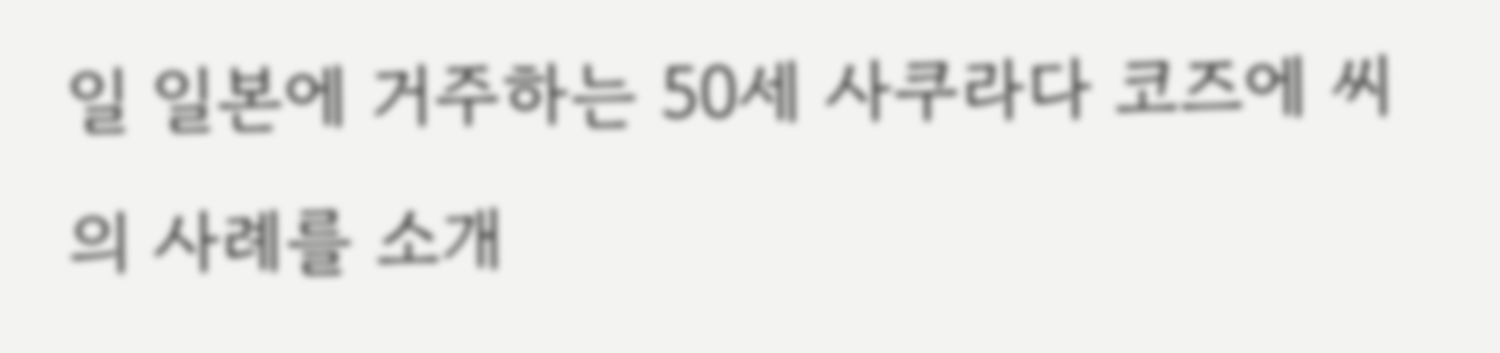일 일본에 거주하는 50세 사쿠라다 코즈에 씨의 사례를 소개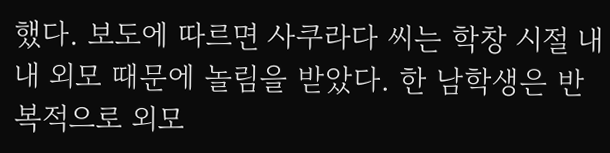했다. 보도에 따르면 사쿠라다 씨는 학창 시절 내내 외모 때문에 놀림을 받았다. 한 남학생은 반복적으로 외모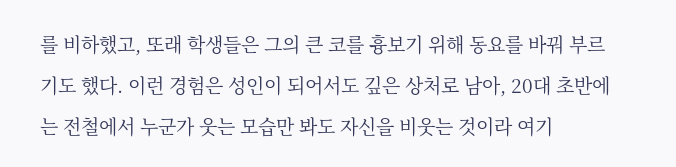를 비하했고, 또래 학생들은 그의 큰 코를 흉보기 위해 동요를 바꿔 부르기도 했다. 이런 경험은 성인이 되어서도 깊은 상처로 남아, 20대 초반에는 전철에서 누군가 웃는 모습만 봐도 자신을 비웃는 것이라 여기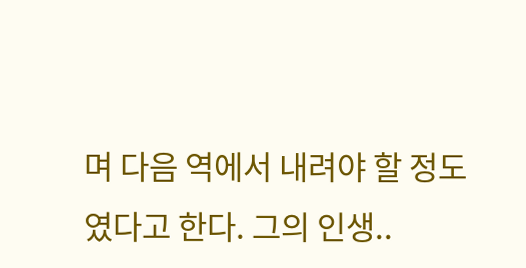며 다음 역에서 내려야 할 정도였다고 한다. 그의 인생..